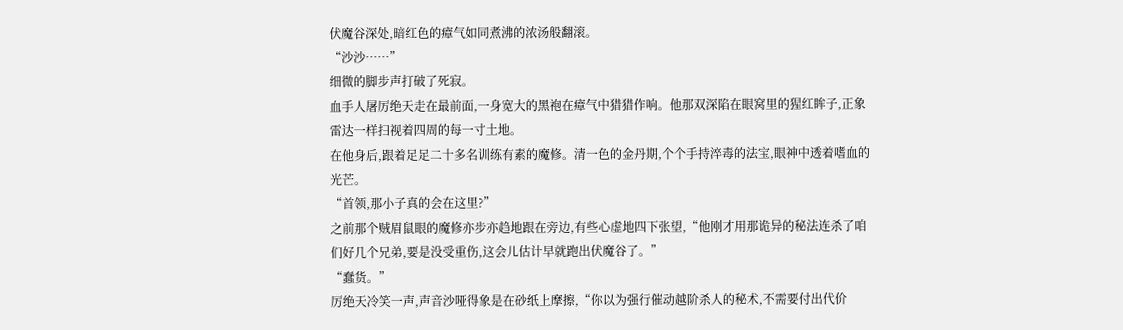伏魔谷深处,暗红色的瘴气如同煮沸的浓汤般翻滚。
“沙沙……”
细微的脚步声打破了死寂。
血手人屠厉绝天走在最前面,一身宽大的黑袍在瘴气中猎猎作响。他那双深陷在眼窝里的猩红眸子,正象雷达一样扫视着四周的每一寸土地。
在他身后,跟着足足二十多名训练有素的魔修。清一色的金丹期,个个手持淬毒的法宝,眼神中透着嗜血的光芒。
“首领,那小子真的会在这里?”
之前那个贼眉鼠眼的魔修亦步亦趋地跟在旁边,有些心虚地四下张望,“他刚才用那诡异的秘法连杀了咱们好几个兄弟,要是没受重伤,这会儿估计早就跑出伏魔谷了。”
“蠢货。”
厉绝天冷笑一声,声音沙哑得象是在砂纸上摩擦,“你以为强行催动越阶杀人的秘术,不需要付出代价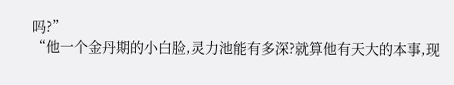吗?”
“他一个金丹期的小白脸,灵力池能有多深?就算他有天大的本事,现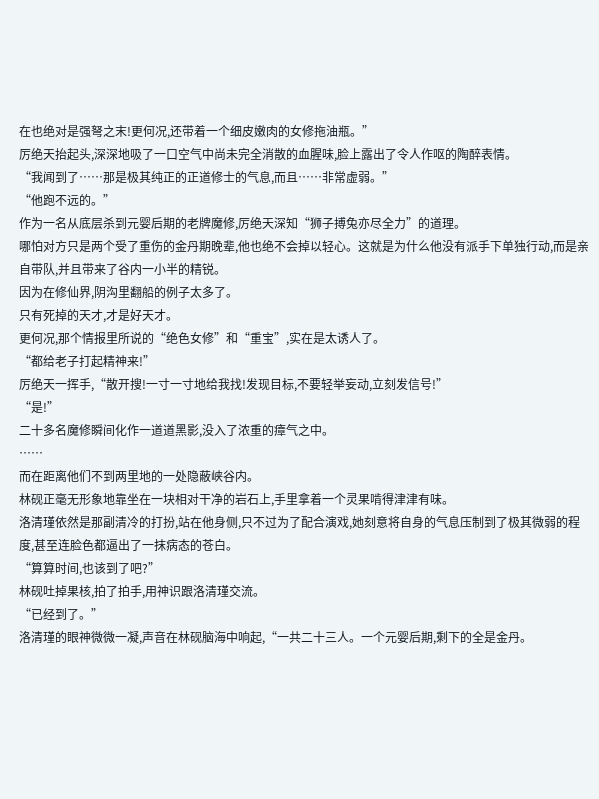在也绝对是强弩之末!更何况,还带着一个细皮嫩肉的女修拖油瓶。”
厉绝天抬起头,深深地吸了一口空气中尚未完全消散的血腥味,脸上露出了令人作呕的陶醉表情。
“我闻到了……那是极其纯正的正道修士的气息,而且……非常虚弱。”
“他跑不远的。”
作为一名从底层杀到元婴后期的老牌魔修,厉绝天深知“狮子搏兔亦尽全力”的道理。
哪怕对方只是两个受了重伤的金丹期晚辈,他也绝不会掉以轻心。这就是为什么他没有派手下单独行动,而是亲自带队,并且带来了谷内一小半的精锐。
因为在修仙界,阴沟里翻船的例子太多了。
只有死掉的天才,才是好天才。
更何况,那个情报里所说的“绝色女修”和“重宝”,实在是太诱人了。
“都给老子打起精神来!”
厉绝天一挥手,“散开搜!一寸一寸地给我找!发现目标,不要轻举妄动,立刻发信号!”
“是!”
二十多名魔修瞬间化作一道道黑影,没入了浓重的瘴气之中。
……
而在距离他们不到两里地的一处隐蔽峡谷内。
林砚正毫无形象地靠坐在一块相对干净的岩石上,手里拿着一个灵果啃得津津有味。
洛清瑾依然是那副清冷的打扮,站在他身侧,只不过为了配合演戏,她刻意将自身的气息压制到了极其微弱的程度,甚至连脸色都逼出了一抹病态的苍白。
“算算时间,也该到了吧?”
林砚吐掉果核,拍了拍手,用神识跟洛清瑾交流。
“已经到了。”
洛清瑾的眼神微微一凝,声音在林砚脑海中响起,“一共二十三人。一个元婴后期,剩下的全是金丹。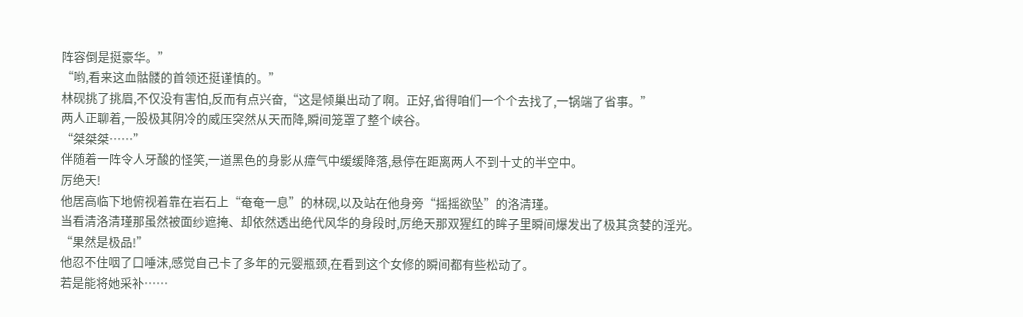阵容倒是挺豪华。”
“哟,看来这血骷髅的首领还挺谨慎的。”
林砚挑了挑眉,不仅没有害怕,反而有点兴奋,“这是倾巢出动了啊。正好,省得咱们一个个去找了,一锅端了省事。”
两人正聊着,一股极其阴冷的威压突然从天而降,瞬间笼罩了整个峡谷。
“桀桀桀……”
伴随着一阵令人牙酸的怪笑,一道黑色的身影从瘴气中缓缓降落,悬停在距离两人不到十丈的半空中。
厉绝天!
他居高临下地俯视着靠在岩石上“奄奄一息”的林砚,以及站在他身旁“摇摇欲坠”的洛清瑾。
当看清洛清瑾那虽然被面纱遮掩、却依然透出绝代风华的身段时,厉绝天那双猩红的眸子里瞬间爆发出了极其贪婪的淫光。
“果然是极品!”
他忍不住咽了口唾沫,感觉自己卡了多年的元婴瓶颈,在看到这个女修的瞬间都有些松动了。
若是能将她采补……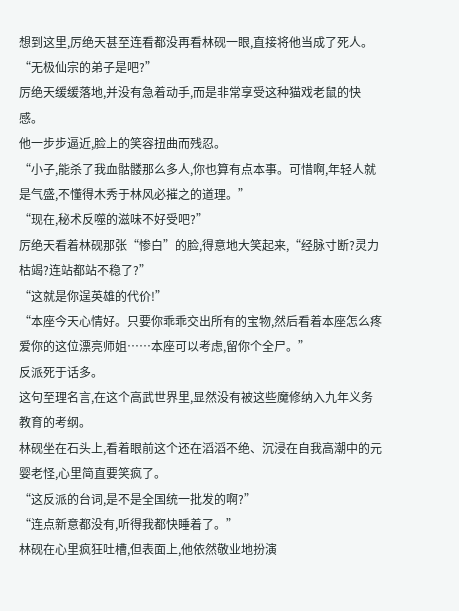想到这里,厉绝天甚至连看都没再看林砚一眼,直接将他当成了死人。
“无极仙宗的弟子是吧?”
厉绝天缓缓落地,并没有急着动手,而是非常享受这种猫戏老鼠的快感。
他一步步逼近,脸上的笑容扭曲而残忍。
“小子,能杀了我血骷髅那么多人,你也算有点本事。可惜啊,年轻人就是气盛,不懂得木秀于林风必摧之的道理。”
“现在,秘术反噬的滋味不好受吧?”
厉绝天看着林砚那张“惨白”的脸,得意地大笑起来,“经脉寸断?灵力枯竭?连站都站不稳了?”
“这就是你逞英雄的代价!”
“本座今天心情好。只要你乖乖交出所有的宝物,然后看着本座怎么疼爱你的这位漂亮师姐……本座可以考虑,留你个全尸。”
反派死于话多。
这句至理名言,在这个高武世界里,显然没有被这些魔修纳入九年义务教育的考纲。
林砚坐在石头上,看着眼前这个还在滔滔不绝、沉浸在自我高潮中的元婴老怪,心里简直要笑疯了。
“这反派的台词,是不是全国统一批发的啊?”
“连点新意都没有,听得我都快睡着了。”
林砚在心里疯狂吐槽,但表面上,他依然敬业地扮演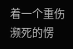着一个重伤濒死的愣